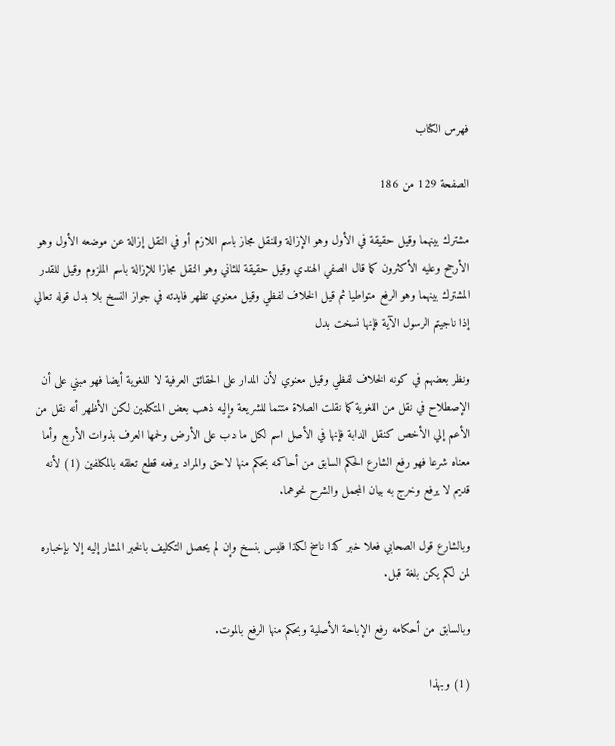فهرس الكتاب

الصفحة 129 من 186

مشترك بينهما وقيل حقيقة في الأول وهو الإزالة وللنقل مجاز باسم اللازم أو في النقل إزالة عن موضعه الأول وهو الأرجح وعليه الأكثرون كما قال الصفي الهندي وقيل حقيقة للثاني وهو النقل مجازا للإزالة باسم الملزوم وقيل للقدر المشترك بينهما وهو الرفع متواطيا ثم قيل الخلاف لفظي وقيل معنوي تظهر فايدته في جواز النسخ بلا بدل قوله تعالي إذا ناجيتم الرسول الآية فإنها نسخت بدل

ونظر بعضهم في كونه الخلاف لفظي وقيل معنوي لأن المدار على الحقائق العرفية لا اللغوية أيضا فهو مبني على أن الإصطلاح في نقل من اللغوية كما نقلت الصلاة متتما للشريعة وإليه ذهب بعض المتكلمين لكن الأظهر أنه نقل من الأعم إلي الأخص كنقل الدابة فإنها في الأصل اسم لكل ما دب على الأرض ولحمها العرف بذوات الأربع وأما معناه شرعا فهو رفع الشارع الحكم السابق من أحاكمه بحكم منها لاحق والمراد برفعه قطع تعلقه بالمكلفين (1) لأنه قديم لا يرفع وخرج به بيان المجمل والشرح نحوهما.

وبالشارع قول الصحابي فعلا خبر كذا ناسخ لكذا فليس بنسخ وإن لم يحصل التكليف بالخبر المشار إليه إلا بإخباره لمن لكم يكن بلغة قبل.

وبالسابق من أحكامه رفع الإباحة الأصلية وبحكم منها الرفع بالموت.

(1) وبهذا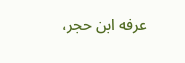عرفه ابن حجر،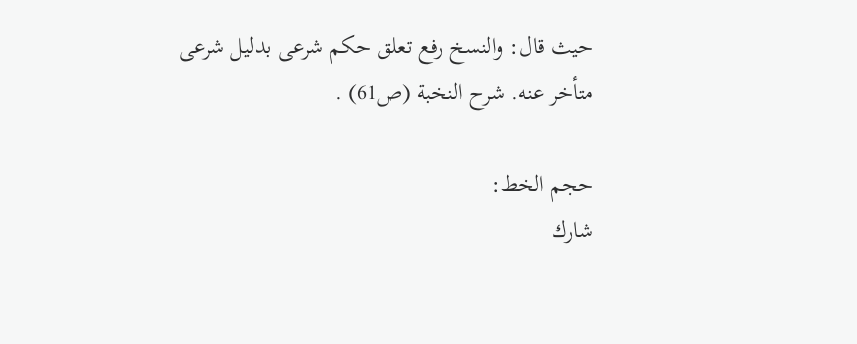حيث قال: والنسخ رفع تعلق حكم شرعى بدليل شرعى متأخر عنه. شرح النخبة (ص61) .

حجم الخط:
شارك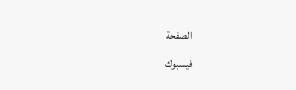الصفحة
فيسبوك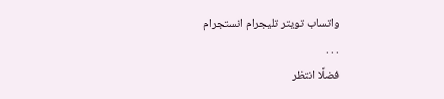واتساب تويتر تليجرام انستجرام
. . .
فضلًا انتظر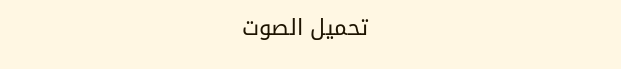تحميل الصوت